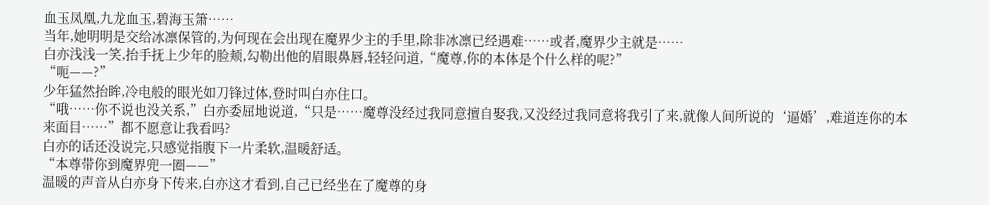血玉凤凰,九龙血玉,碧海玉箫……
当年,她明明是交给冰凛保管的,为何现在会出现在魔界少主的手里,除非冰凛已经遇难……或者,魔界少主就是……
白亦浅浅一笑,抬手抚上少年的脸颊,勾勒出他的眉眼鼻唇,轻轻问道,“魔尊,你的本体是个什么样的呢?”
“呃——?”
少年猛然抬眸,冷电般的眼光如刀锋过体,登时叫白亦住口。
“哦……你不说也没关系,”白亦委屈地说道,“只是……魔尊没经过我同意擅自娶我,又没经过我同意将我引了来,就像人间所说的‘逼婚’,难道连你的本来面目……”都不愿意让我看吗?
白亦的话还没说完,只感觉指腹下一片柔软,温暖舒适。
“本尊带你到魔界兜一圈——”
温暖的声音从白亦身下传来,白亦这才看到,自己已经坐在了魔尊的身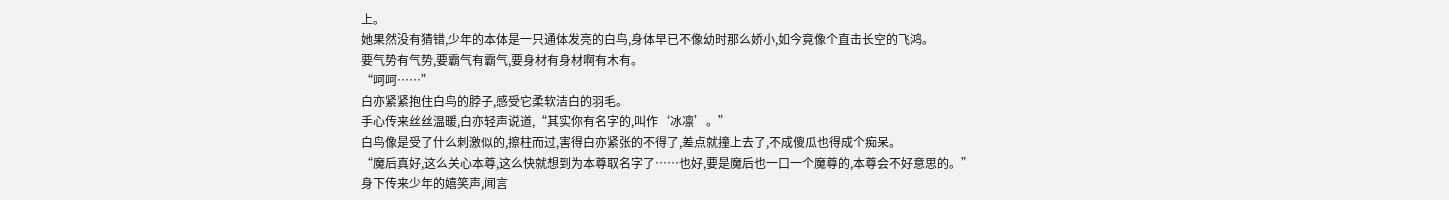上。
她果然没有猜错,少年的本体是一只通体发亮的白鸟,身体早已不像幼时那么娇小,如今竟像个直击长空的飞鸿。
要气势有气势,要霸气有霸气,要身材有身材啊有木有。
“呵呵……”
白亦紧紧抱住白鸟的脖子,感受它柔软洁白的羽毛。
手心传来丝丝温暖,白亦轻声说道,“其实你有名字的,叫作‘冰凛’。”
白鸟像是受了什么刺激似的,擦柱而过,害得白亦紧张的不得了,差点就撞上去了,不成傻瓜也得成个痴呆。
“魔后真好,这么关心本尊,这么快就想到为本尊取名字了……也好,要是魔后也一口一个魔尊的,本尊会不好意思的。”
身下传来少年的嬉笑声,闻言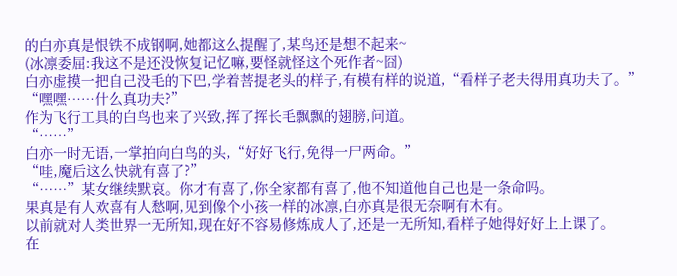的白亦真是恨铁不成钢啊,她都这么提醒了,某鸟还是想不起来~
(冰凛委屈:我这不是还没恢复记忆嘛,要怪就怪这个死作者~囧)
白亦虚摸一把自己没毛的下巴,学着菩提老头的样子,有模有样的说道,“看样子老夫得用真功夫了。”
“嘿嘿……什么真功夫?”
作为飞行工具的白鸟也来了兴致,挥了挥长毛飘飘的翅膀,问道。
“……”
白亦一时无语,一掌拍向白鸟的头,“好好飞行,免得一尸两命。”
“哇,魔后这么快就有喜了?”
“……”某女继续默哀。你才有喜了,你全家都有喜了,他不知道他自己也是一条命吗。
果真是有人欢喜有人愁啊,见到像个小孩一样的冰凛,白亦真是很无奈啊有木有。
以前就对人类世界一无所知,现在好不容易修炼成人了,还是一无所知,看样子她得好好上上课了。
在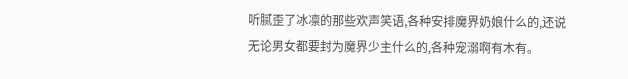听腻歪了冰凛的那些欢声笑语,各种安排魔界奶娘什么的,还说无论男女都要封为魔界少主什么的,各种宠溺啊有木有。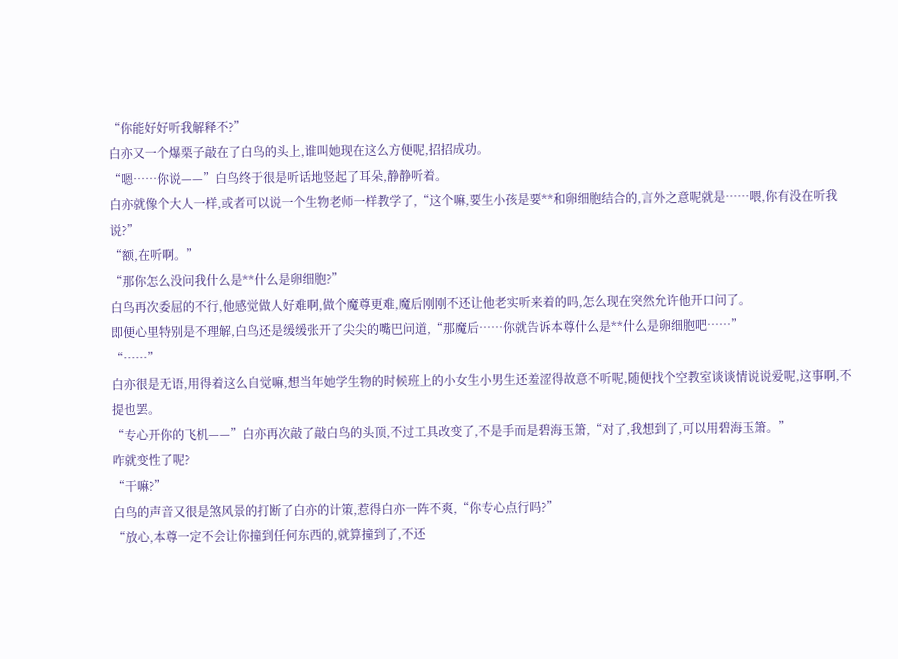“你能好好听我解释不?”
白亦又一个爆栗子敲在了白鸟的头上,谁叫她现在这么方便呢,招招成功。
“嗯……你说——”白鸟终于很是听话地竖起了耳朵,静静听着。
白亦就像个大人一样,或者可以说一个生物老师一样教学了,“这个嘛,要生小孩是要**和卵细胞结合的,言外之意呢就是……喂,你有没在听我说?”
“额,在听啊。”
“那你怎么没问我什么是**什么是卵细胞?”
白鸟再次委屈的不行,他感觉做人好难啊,做个魔尊更难,魔后刚刚不还让他老实听来着的吗,怎么现在突然允许他开口问了。
即便心里特别是不理解,白鸟还是缓缓张开了尖尖的嘴巴问道,“那魔后……你就告诉本尊什么是**什么是卵细胞吧……”
“……”
白亦很是无语,用得着这么自觉嘛,想当年她学生物的时候班上的小女生小男生还羞涩得故意不听呢,随便找个空教室谈谈情说说爱呢,这事啊,不提也罢。
“专心开你的飞机——”白亦再次敲了敲白鸟的头顶,不过工具改变了,不是手而是碧海玉箫,“对了,我想到了,可以用碧海玉箫。”
咋就变性了呢?
“干嘛?”
白鸟的声音又很是煞风景的打断了白亦的计策,惹得白亦一阵不爽,“你专心点行吗?”
“放心,本尊一定不会让你撞到任何东西的,就算撞到了,不还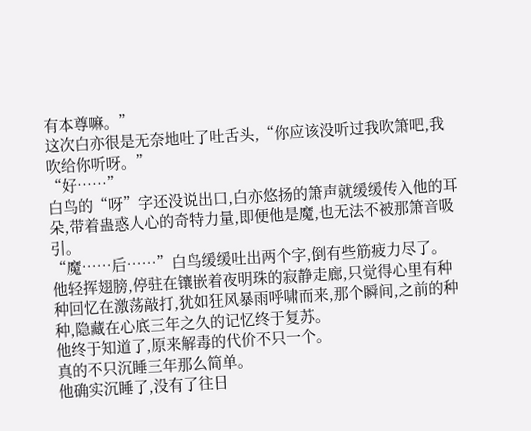有本尊嘛。”
这次白亦很是无奈地吐了吐舌头,“你应该没听过我吹箫吧,我吹给你听呀。”
“好……”
白鸟的“呀”字还没说出口,白亦悠扬的箫声就缓缓传入他的耳朵,带着蛊惑人心的奇特力量,即便他是魔,也无法不被那箫音吸引。
“魔……后……”白鸟缓缓吐出两个字,倒有些筋疲力尽了。
他轻挥翅膀,停驻在镶嵌着夜明珠的寂静走廊,只觉得心里有种种回忆在激荡敲打,犹如狂风暴雨呼啸而来,那个瞬间,之前的种种,隐藏在心底三年之久的记忆终于复苏。
他终于知道了,原来解毒的代价不只一个。
真的不只沉睡三年那么简单。
他确实沉睡了,没有了往日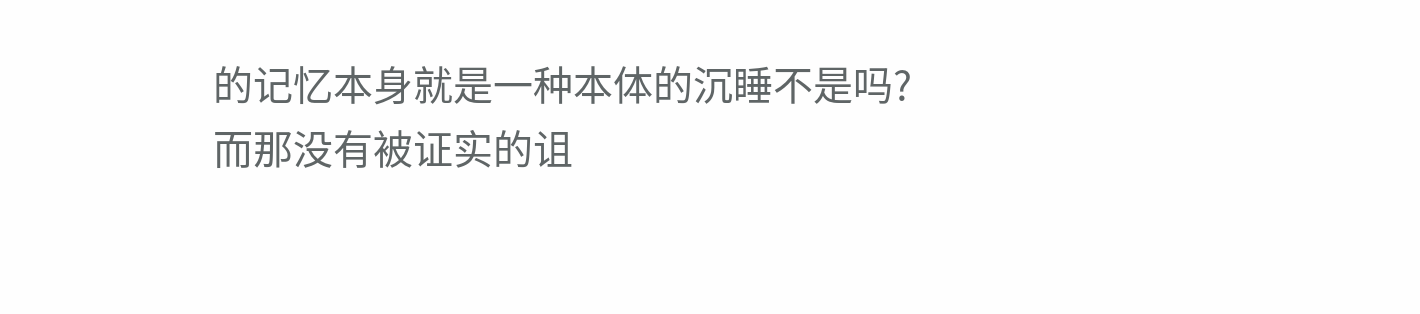的记忆本身就是一种本体的沉睡不是吗?
而那没有被证实的诅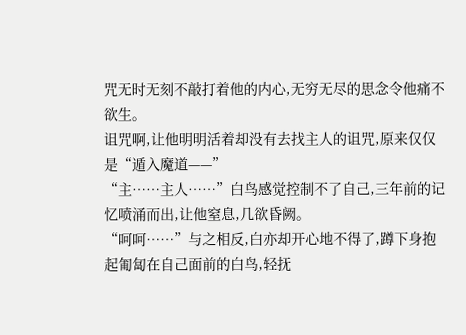咒无时无刻不敲打着他的内心,无穷无尽的思念令他痛不欲生。
诅咒啊,让他明明活着却没有去找主人的诅咒,原来仅仅是“遁入魔道——”
“主……主人……”白鸟感觉控制不了自己,三年前的记忆喷涌而出,让他窒息,几欲昏阙。
“呵呵……”与之相反,白亦却开心地不得了,蹲下身抱起匍匐在自己面前的白鸟,轻抚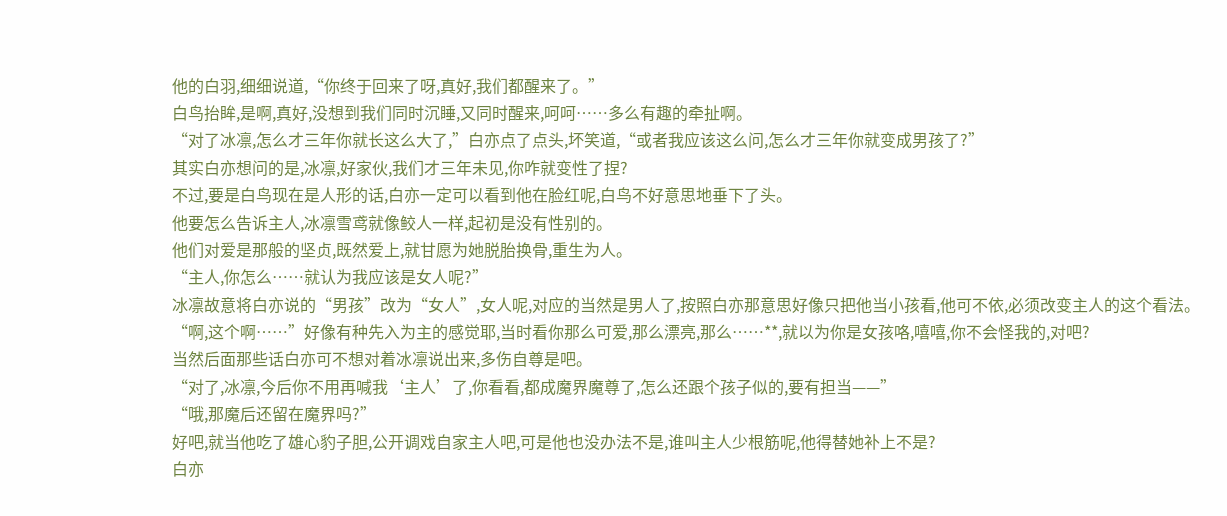他的白羽,细细说道,“你终于回来了呀,真好,我们都醒来了。”
白鸟抬眸,是啊,真好,没想到我们同时沉睡,又同时醒来,呵呵……多么有趣的牵扯啊。
“对了冰凛,怎么才三年你就长这么大了,”白亦点了点头,坏笑道,“或者我应该这么问,怎么才三年你就变成男孩了?”
其实白亦想问的是,冰凛,好家伙,我们才三年未见,你咋就变性了捏?
不过,要是白鸟现在是人形的话,白亦一定可以看到他在脸红呢,白鸟不好意思地垂下了头。
他要怎么告诉主人,冰凛雪鸢就像鲛人一样,起初是没有性别的。
他们对爱是那般的坚贞,既然爱上,就甘愿为她脱胎换骨,重生为人。
“主人,你怎么……就认为我应该是女人呢?”
冰凛故意将白亦说的“男孩”改为“女人”,女人呢,对应的当然是男人了,按照白亦那意思好像只把他当小孩看,他可不依,必须改变主人的这个看法。
“啊,这个啊……”好像有种先入为主的感觉耶,当时看你那么可爱,那么漂亮,那么……**,就以为你是女孩咯,嘻嘻,你不会怪我的,对吧?
当然后面那些话白亦可不想对着冰凛说出来,多伤自尊是吧。
“对了,冰凛,今后你不用再喊我‘主人’了,你看看,都成魔界魔尊了,怎么还跟个孩子似的,要有担当——”
“哦,那魔后还留在魔界吗?”
好吧,就当他吃了雄心豹子胆,公开调戏自家主人吧,可是他也没办法不是,谁叫主人少根筋呢,他得替她补上不是?
白亦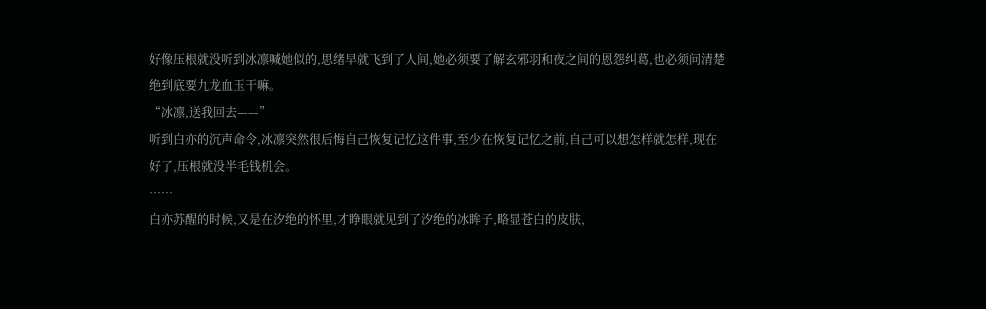好像压根就没听到冰凛喊她似的,思绪早就飞到了人间,她必须要了解玄邪羽和夜之间的恩怨纠葛,也必须问清楚绝到底要九龙血玉干嘛。
“冰凛,送我回去——”
听到白亦的沉声命令,冰凛突然很后悔自己恢复记忆这件事,至少在恢复记忆之前,自己可以想怎样就怎样,现在好了,压根就没半毛钱机会。
……
白亦苏醒的时候,又是在汐绝的怀里,才睁眼就见到了汐绝的冰眸子,略显苍白的皮肤,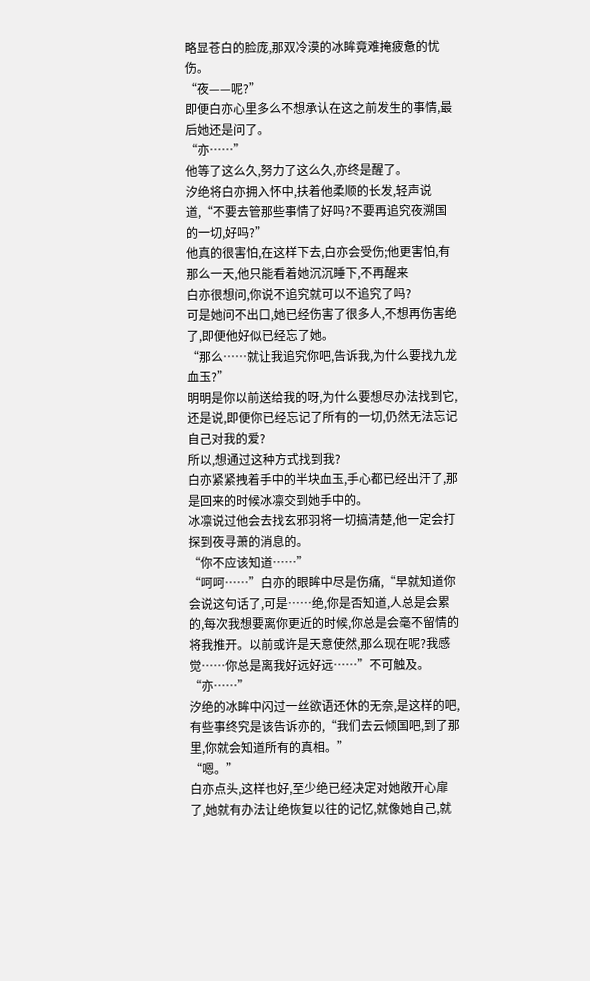略显苍白的脸庞,那双冷漠的冰眸竟难掩疲惫的忧伤。
“夜——呢?”
即便白亦心里多么不想承认在这之前发生的事情,最后她还是问了。
“亦……”
他等了这么久,努力了这么久,亦终是醒了。
汐绝将白亦拥入怀中,扶着他柔顺的长发,轻声说道,“不要去管那些事情了好吗?不要再追究夜溯国的一切,好吗?”
他真的很害怕,在这样下去,白亦会受伤;他更害怕,有那么一天,他只能看着她沉沉睡下,不再醒来
白亦很想问,你说不追究就可以不追究了吗?
可是她问不出口,她已经伤害了很多人,不想再伤害绝了,即便他好似已经忘了她。
“那么……就让我追究你吧,告诉我,为什么要找九龙血玉?”
明明是你以前送给我的呀,为什么要想尽办法找到它,还是说,即便你已经忘记了所有的一切,仍然无法忘记自己对我的爱?
所以,想通过这种方式找到我?
白亦紧紧拽着手中的半块血玉,手心都已经出汗了,那是回来的时候冰凛交到她手中的。
冰凛说过他会去找玄邪羽将一切搞清楚,他一定会打探到夜寻萧的消息的。
“你不应该知道……”
“呵呵……”白亦的眼眸中尽是伤痛,“早就知道你会说这句话了,可是……绝,你是否知道,人总是会累的,每次我想要离你更近的时候,你总是会毫不留情的将我推开。以前或许是天意使然,那么现在呢?我感觉……你总是离我好远好远……”不可触及。
“亦……”
汐绝的冰眸中闪过一丝欲语还休的无奈,是这样的吧,有些事终究是该告诉亦的,“我们去云倾国吧,到了那里,你就会知道所有的真相。”
“嗯。”
白亦点头,这样也好,至少绝已经决定对她敞开心扉了,她就有办法让绝恢复以往的记忆,就像她自己,就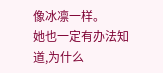像冰凛一样。
她也一定有办法知道,为什么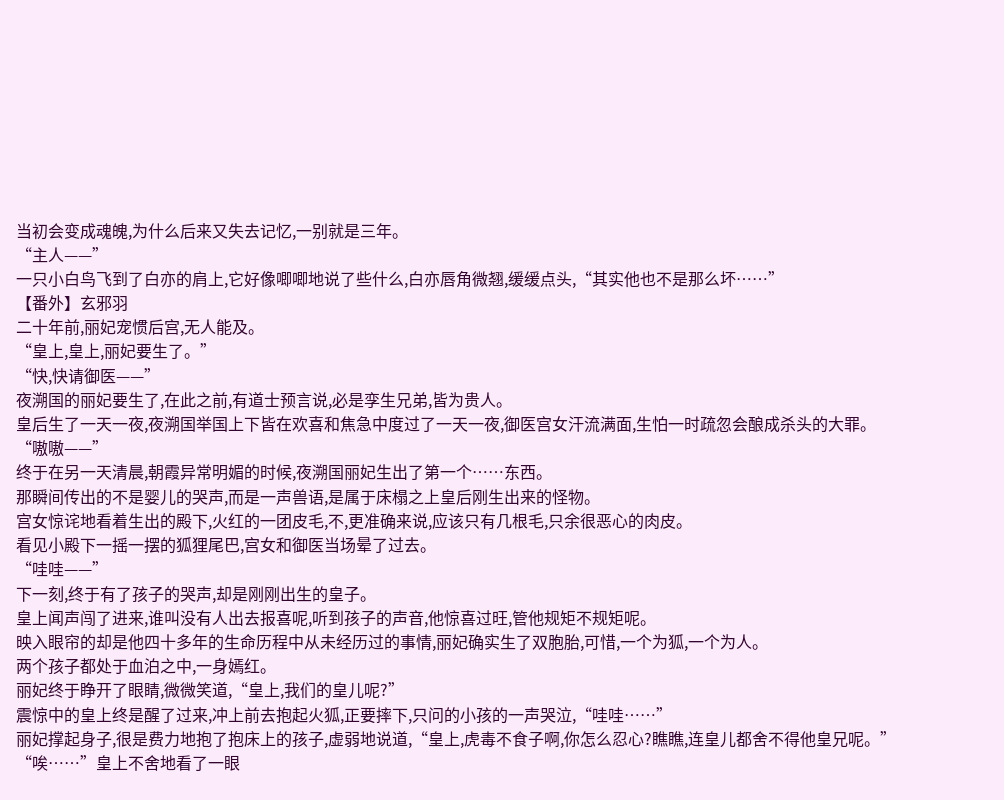当初会变成魂魄,为什么后来又失去记忆,一别就是三年。
“主人——”
一只小白鸟飞到了白亦的肩上,它好像唧唧地说了些什么,白亦唇角微翘,缓缓点头,“其实他也不是那么坏……”
【番外】玄邪羽
二十年前,丽妃宠惯后宫,无人能及。
“皇上,皇上,丽妃要生了。”
“快,快请御医——”
夜溯国的丽妃要生了,在此之前,有道士预言说,必是孪生兄弟,皆为贵人。
皇后生了一天一夜,夜溯国举国上下皆在欢喜和焦急中度过了一天一夜,御医宫女汗流满面,生怕一时疏忽会酿成杀头的大罪。
“嗷嗷——”
终于在另一天清晨,朝霞异常明媚的时候,夜溯国丽妃生出了第一个……东西。
那瞬间传出的不是婴儿的哭声,而是一声兽语,是属于床榻之上皇后刚生出来的怪物。
宫女惊诧地看着生出的殿下,火红的一团皮毛,不,更准确来说,应该只有几根毛,只余很恶心的肉皮。
看见小殿下一摇一摆的狐狸尾巴,宫女和御医当场晕了过去。
“哇哇——”
下一刻,终于有了孩子的哭声,却是刚刚出生的皇子。
皇上闻声闯了进来,谁叫没有人出去报喜呢,听到孩子的声音,他惊喜过旺,管他规矩不规矩呢。
映入眼帘的却是他四十多年的生命历程中从未经历过的事情,丽妃确实生了双胞胎,可惜,一个为狐,一个为人。
两个孩子都处于血泊之中,一身嫣红。
丽妃终于睁开了眼睛,微微笑道,“皇上,我们的皇儿呢?”
震惊中的皇上终是醒了过来,冲上前去抱起火狐,正要摔下,只问的小孩的一声哭泣,“哇哇……”
丽妃撑起身子,很是费力地抱了抱床上的孩子,虚弱地说道,“皇上,虎毒不食子啊,你怎么忍心?瞧瞧,连皇儿都舍不得他皇兄呢。”
“唉……”皇上不舍地看了一眼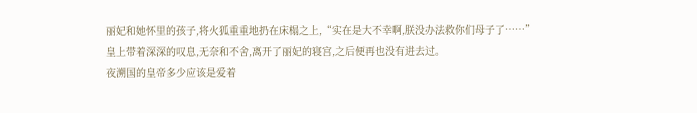丽妃和她怀里的孩子,将火狐重重地扔在床榻之上,“实在是大不幸啊,朕没办法救你们母子了……”
皇上带着深深的叹息,无奈和不舍,离开了丽妃的寝宫,之后便再也没有进去过。
夜溯国的皇帝多少应该是爱着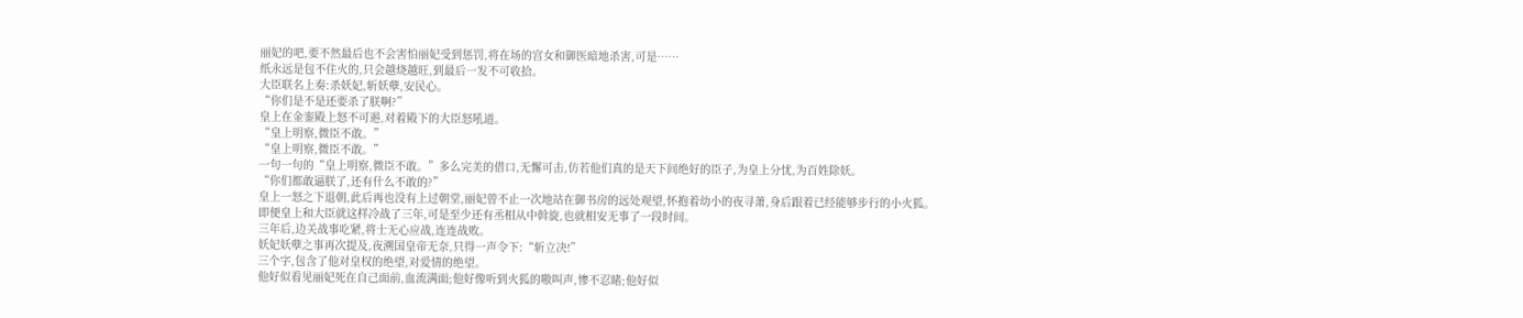丽妃的吧,要不然最后也不会害怕丽妃受到惩罚,将在场的宫女和御医暗地杀害,可是……
纸永远是包不住火的,只会越烧越旺,到最后一发不可收拾。
大臣联名上奏:杀妖妃,斩妖孽,安民心。
“你们是不是还要杀了朕啊?”
皇上在金銮殿上怒不可遏,对着殿下的大臣怒吼道。
“皇上明察,微臣不敢。”
“皇上明察,微臣不敢。”
一句一句的“皇上明察,微臣不敢。”多么完美的借口,无懈可击,仿若他们真的是天下间绝好的臣子,为皇上分忧,为百姓除妖。
“你们都敢逼朕了,还有什么不敢的?”
皇上一怒之下退朝,此后再也没有上过朝堂,丽妃曾不止一次地站在御书房的远处观望,怀抱着幼小的夜寻萧,身后跟着已经能够步行的小火狐。
即便皇上和大臣就这样冷战了三年,可是至少还有丞相从中斡旋,也就相安无事了一段时间。
三年后,边关战事吃紧,将士无心应战,连连战败。
妖妃妖孽之事再次提及,夜溯国皇帝无奈,只得一声令下:“斩立决!”
三个字,包含了他对皇权的绝望,对爱情的绝望。
他好似看见丽妃死在自己面前,血流满面;他好像听到火狐的嗷叫声,惨不忍睹;他好似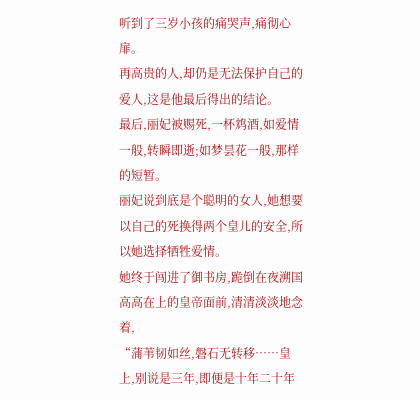听到了三岁小孩的痛哭声,痛彻心扉。
再高贵的人,却仍是无法保护自己的爱人,这是他最后得出的结论。
最后,丽妃被赐死,一杯鸩酒,如爱情一般,转瞬即逝;如梦昙花一般,那样的短暂。
丽妃说到底是个聪明的女人,她想要以自己的死换得两个皇儿的安全,所以她选择牺牲爱情。
她终于闯进了御书房,跪倒在夜溯国高高在上的皇帝面前,清清淡淡地念着,
“蒲苇韧如丝,磐石无转移……皇上,别说是三年,即便是十年二十年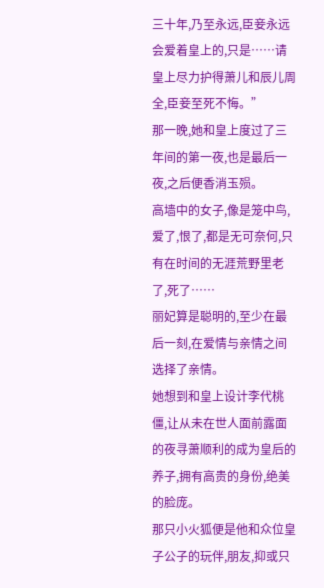三十年,乃至永远,臣妾永远会爱着皇上的,只是……请皇上尽力护得萧儿和辰儿周全,臣妾至死不悔。”
那一晚,她和皇上度过了三年间的第一夜,也是最后一夜,之后便香消玉殒。
高墙中的女子,像是笼中鸟,爱了,恨了,都是无可奈何,只有在时间的无涯荒野里老了,死了……
丽妃算是聪明的,至少在最后一刻,在爱情与亲情之间选择了亲情。
她想到和皇上设计李代桃僵,让从未在世人面前露面的夜寻萧顺利的成为皇后的养子,拥有高贵的身份,绝美的脸庞。
那只小火狐便是他和众位皇子公子的玩伴,朋友,抑或只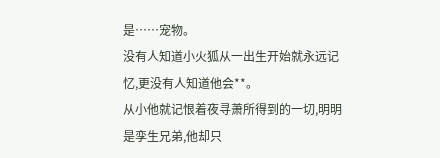是……宠物。
没有人知道小火狐从一出生开始就永远记忆,更没有人知道他会**。
从小他就记恨着夜寻萧所得到的一切,明明是孪生兄弟,他却只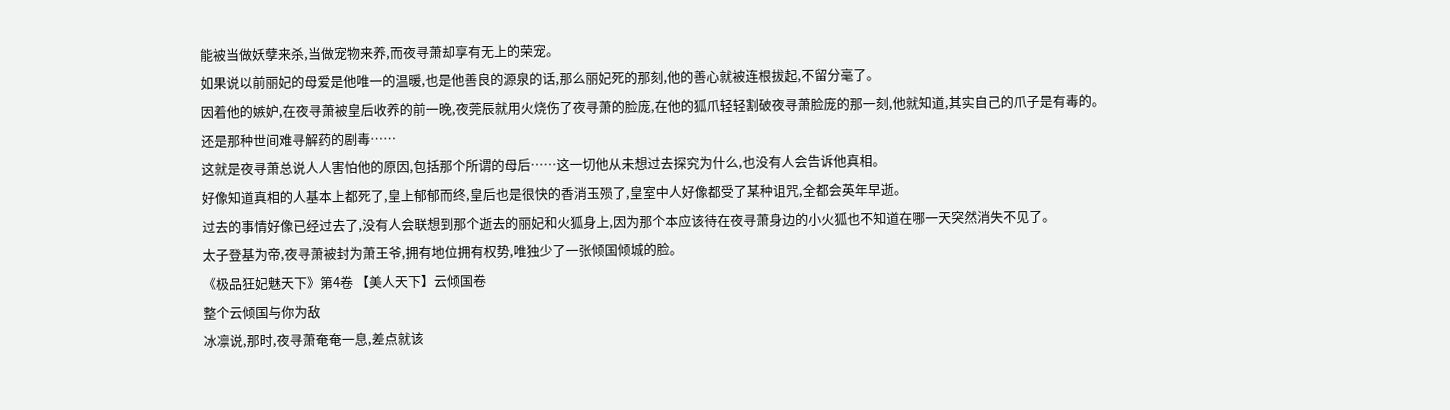能被当做妖孽来杀,当做宠物来养,而夜寻萧却享有无上的荣宠。
如果说以前丽妃的母爱是他唯一的温暖,也是他善良的源泉的话,那么丽妃死的那刻,他的善心就被连根拔起,不留分毫了。
因着他的嫉妒,在夜寻萧被皇后收养的前一晚,夜莞辰就用火烧伤了夜寻萧的脸庞,在他的狐爪轻轻割破夜寻萧脸庞的那一刻,他就知道,其实自己的爪子是有毒的。
还是那种世间难寻解药的剧毒……
这就是夜寻萧总说人人害怕他的原因,包括那个所谓的母后……这一切他从未想过去探究为什么,也没有人会告诉他真相。
好像知道真相的人基本上都死了,皇上郁郁而终,皇后也是很快的香消玉殒了,皇室中人好像都受了某种诅咒,全都会英年早逝。
过去的事情好像已经过去了,没有人会联想到那个逝去的丽妃和火狐身上,因为那个本应该待在夜寻萧身边的小火狐也不知道在哪一天突然消失不见了。
太子登基为帝,夜寻萧被封为萧王爷,拥有地位拥有权势,唯独少了一张倾国倾城的脸。
《极品狂妃魅天下》第4卷 【美人天下】云倾国卷
整个云倾国与你为敌
冰凛说,那时,夜寻萧奄奄一息,差点就该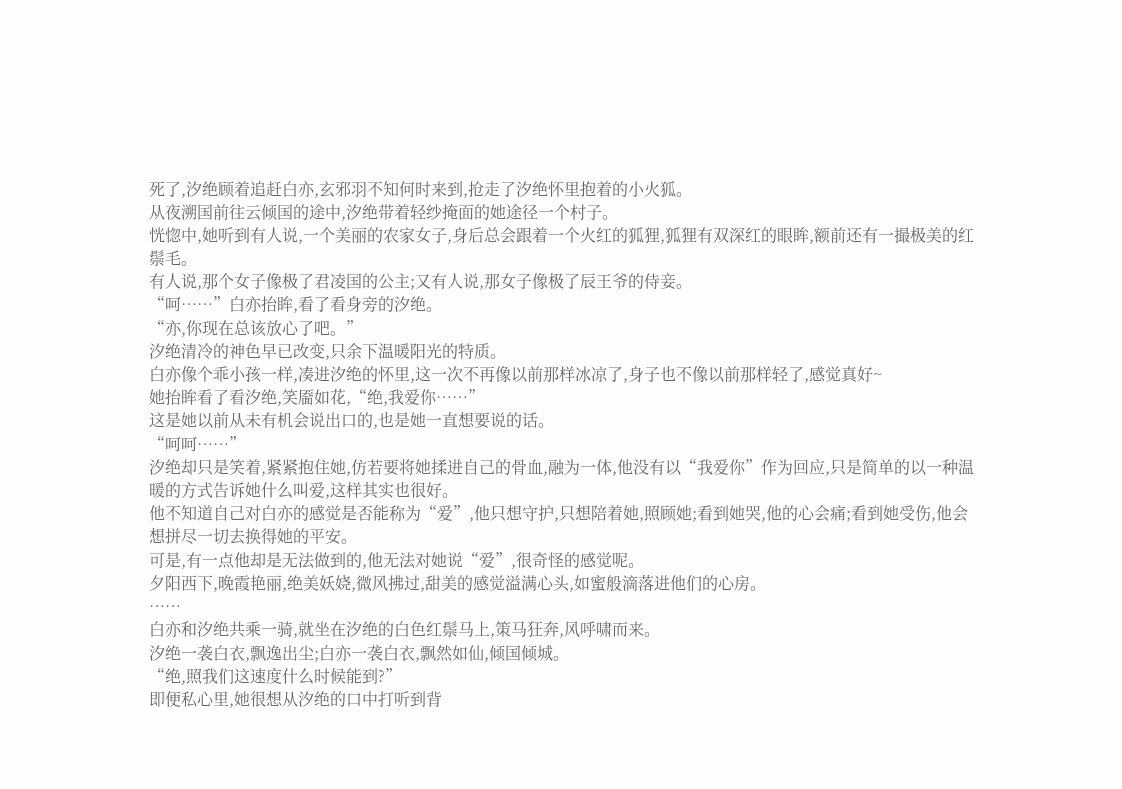死了,汐绝顾着追赶白亦,玄邪羽不知何时来到,抢走了汐绝怀里抱着的小火狐。
从夜溯国前往云倾国的途中,汐绝带着轻纱掩面的她途径一个村子。
恍惚中,她听到有人说,一个美丽的农家女子,身后总会跟着一个火红的狐狸,狐狸有双深红的眼眸,额前还有一撮极美的红鬃毛。
有人说,那个女子像极了君凌国的公主;又有人说,那女子像极了辰王爷的侍妾。
“呵……”白亦抬眸,看了看身旁的汐绝。
“亦,你现在总该放心了吧。”
汐绝清冷的神色早已改变,只余下温暖阳光的特质。
白亦像个乖小孩一样,凑进汐绝的怀里,这一次不再像以前那样冰凉了,身子也不像以前那样轻了,感觉真好~
她抬眸看了看汐绝,笑靥如花,“绝,我爱你……”
这是她以前从未有机会说出口的,也是她一直想要说的话。
“呵呵……”
汐绝却只是笑着,紧紧抱住她,仿若要将她揉进自己的骨血,融为一体,他没有以“我爱你”作为回应,只是简单的以一种温暖的方式告诉她什么叫爱,这样其实也很好。
他不知道自己对白亦的感觉是否能称为“爱”,他只想守护,只想陪着她,照顾她;看到她哭,他的心会痛;看到她受伤,他会想拼尽一切去换得她的平安。
可是,有一点他却是无法做到的,他无法对她说“爱”,很奇怪的感觉呢。
夕阳西下,晚霞艳丽,绝美妖娆,微风拂过,甜美的感觉溢满心头,如蜜般滴落进他们的心房。
……
白亦和汐绝共乘一骑,就坐在汐绝的白色红鬃马上,策马狂奔,风呼啸而来。
汐绝一袭白衣,飘逸出尘;白亦一袭白衣,飘然如仙,倾国倾城。
“绝,照我们这速度什么时候能到?”
即便私心里,她很想从汐绝的口中打听到背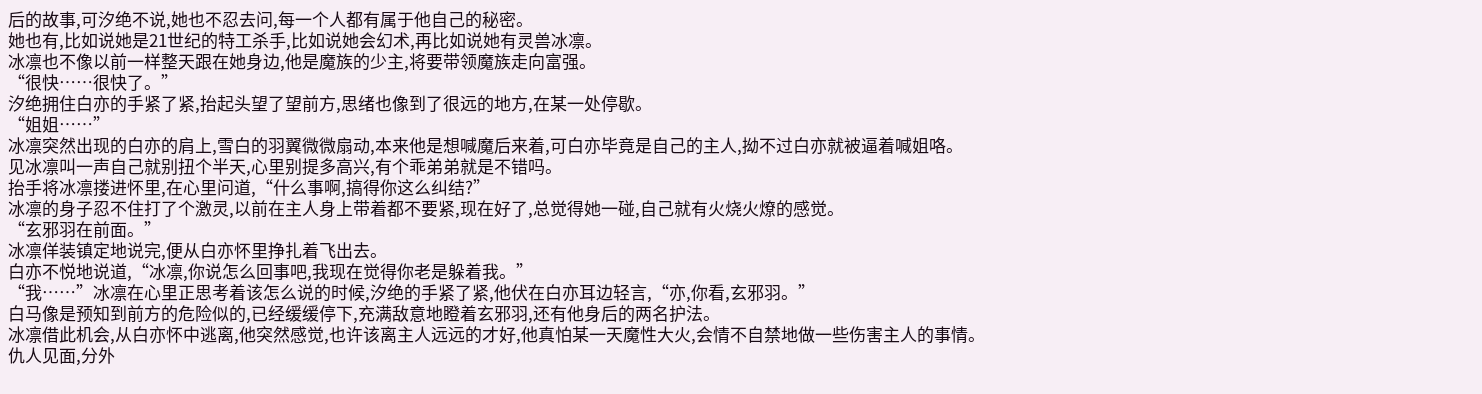后的故事,可汐绝不说,她也不忍去问,每一个人都有属于他自己的秘密。
她也有,比如说她是21世纪的特工杀手,比如说她会幻术,再比如说她有灵兽冰凛。
冰凛也不像以前一样整天跟在她身边,他是魔族的少主,将要带领魔族走向富强。
“很快……很快了。”
汐绝拥住白亦的手紧了紧,抬起头望了望前方,思绪也像到了很远的地方,在某一处停歇。
“姐姐……”
冰凛突然出现的白亦的肩上,雪白的羽翼微微扇动,本来他是想喊魔后来着,可白亦毕竟是自己的主人,拗不过白亦就被逼着喊姐咯。
见冰凛叫一声自己就别扭个半天,心里别提多高兴,有个乖弟弟就是不错吗。
抬手将冰凛搂进怀里,在心里问道,“什么事啊,搞得你这么纠结?”
冰凛的身子忍不住打了个激灵,以前在主人身上带着都不要紧,现在好了,总觉得她一碰,自己就有火烧火燎的感觉。
“玄邪羽在前面。”
冰凛佯装镇定地说完,便从白亦怀里挣扎着飞出去。
白亦不悦地说道,“冰凛,你说怎么回事吧,我现在觉得你老是躲着我。”
“我……”冰凛在心里正思考着该怎么说的时候,汐绝的手紧了紧,他伏在白亦耳边轻言,“亦,你看,玄邪羽。”
白马像是预知到前方的危险似的,已经缓缓停下,充满敌意地瞪着玄邪羽,还有他身后的两名护法。
冰凛借此机会,从白亦怀中逃离,他突然感觉,也许该离主人远远的才好,他真怕某一天魔性大火,会情不自禁地做一些伤害主人的事情。
仇人见面,分外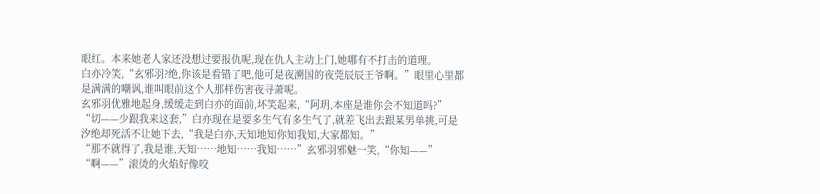眼红。本来她老人家还没想过要报仇呢,现在仇人主动上门,她哪有不打击的道理。
白亦冷笑,“玄邪羽?绝,你该是看错了吧,他可是夜溯国的夜莞辰辰王爷啊。”眼里心里都是满满的嘲讽,谁叫眼前这个人那样伤害夜寻萧呢。
玄邪羽优雅地起身,缓缓走到白亦的面前,坏笑起来,“阿玥,本座是谁你会不知道吗?”
“切——少跟我来这套,”白亦现在是要多生气有多生气了,就差飞出去跟某男单挑,可是汐绝却死活不让她下去,“我是白亦,天知地知你知我知,大家都知。”
“那不就得了,我是谁,天知……地知……我知……”玄邪羽邪魅一笑,“你知——”
“啊——”滚烫的火焰好像咬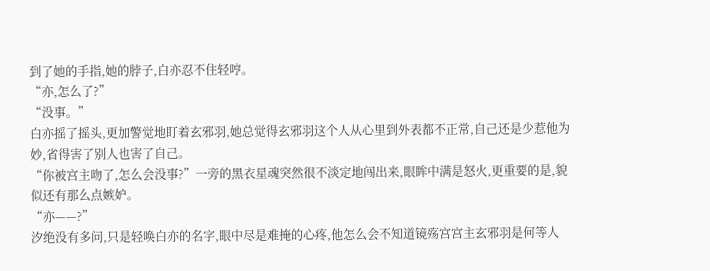到了她的手指,她的脖子,白亦忍不住轻哼。
“亦,怎么了?”
“没事。”
白亦摇了摇头,更加警觉地盯着玄邪羽,她总觉得玄邪羽这个人从心里到外表都不正常,自己还是少惹他为妙,省得害了别人也害了自己。
“你被宫主吻了,怎么会没事?”一旁的黑衣星魂突然很不淡定地闯出来,眼眸中满是怒火,更重要的是,貌似还有那么点嫉妒。
“亦——?”
汐绝没有多问,只是轻唤白亦的名字,眼中尽是难掩的心疼,他怎么会不知道镜殇宫宫主玄邪羽是何等人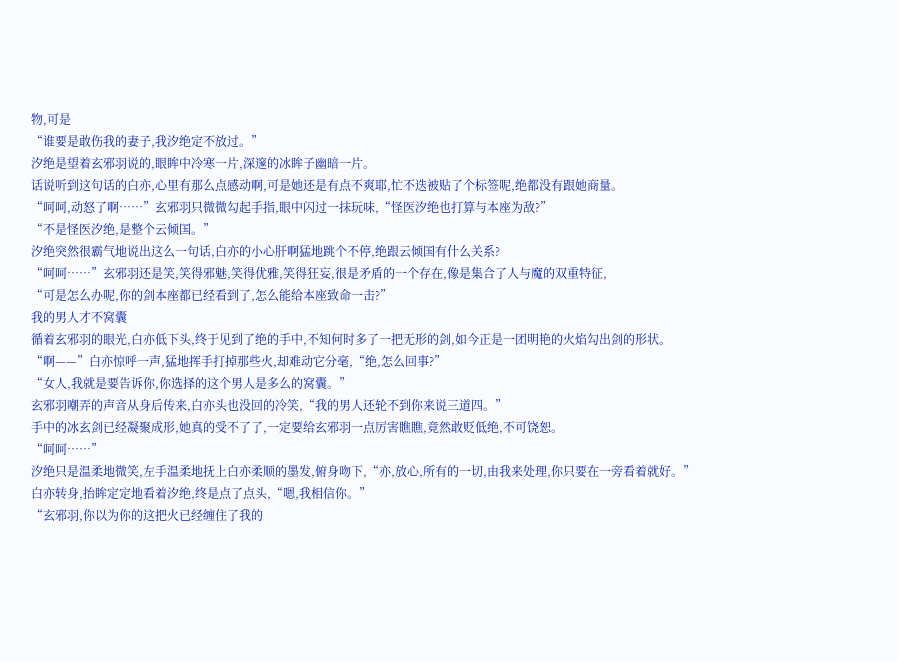物,可是
“谁要是敢伤我的妻子,我汐绝定不放过。”
汐绝是望着玄邪羽说的,眼眸中冷寒一片,深邃的冰眸子幽暗一片。
话说听到这句话的白亦,心里有那么点感动啊,可是她还是有点不爽耶,忙不迭被贴了个标签呢,绝都没有跟她商量。
“呵呵,动怒了啊……”玄邪羽只微微勾起手指,眼中闪过一抹玩味,“怪医汐绝也打算与本座为敌?”
“不是怪医汐绝,是整个云倾国。”
汐绝突然很霸气地说出这么一句话,白亦的小心肝啊猛地跳个不停,绝跟云倾国有什么关系?
“呵呵……”玄邪羽还是笑,笑得邪魅,笑得优雅,笑得狂妄,很是矛盾的一个存在,像是集合了人与魔的双重特征,
“可是怎么办呢,你的剑本座都已经看到了,怎么能给本座致命一击?”
我的男人才不窝囊
循着玄邪羽的眼光,白亦低下头,终于见到了绝的手中,不知何时多了一把无形的剑,如今正是一团明艳的火焰勾出剑的形状。
“啊——”白亦惊呼一声,猛地挥手打掉那些火,却难动它分毫,“绝,怎么回事?”
“女人,我就是要告诉你,你选择的这个男人是多么的窝囊。”
玄邪羽嘲弄的声音从身后传来,白亦头也没回的冷笑,“我的男人还轮不到你来说三道四。”
手中的冰玄剑已经凝聚成形,她真的受不了了,一定要给玄邪羽一点厉害瞧瞧,竟然敢贬低绝,不可饶恕。
“呵呵……”
汐绝只是温柔地微笑,左手温柔地抚上白亦柔顺的墨发,俯身吻下,“亦,放心,所有的一切,由我来处理,你只要在一旁看着就好。”
白亦转身,抬眸定定地看着汐绝,终是点了点头,“嗯,我相信你。”
“玄邪羽,你以为你的这把火已经缠住了我的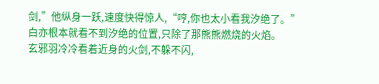剑,”他纵身一跃,速度快得惊人,“哼,你也太小看我汐绝了。”
白亦根本就看不到汐绝的位置,只除了那熊熊燃烧的火焰。
玄邪羽冷冷看着近身的火剑,不躲不闪,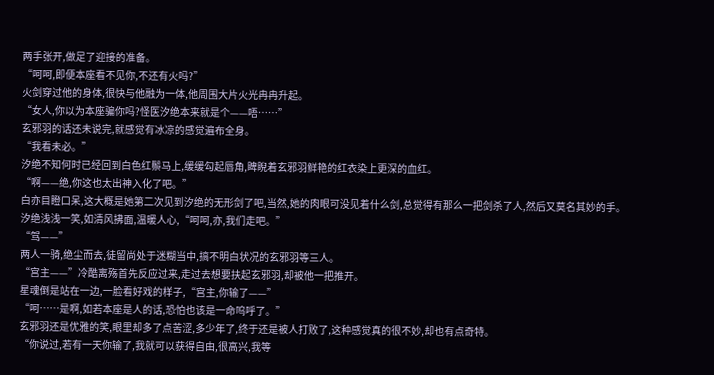两手张开,做足了迎接的准备。
“呵呵,即便本座看不见你,不还有火吗?”
火剑穿过他的身体,很快与他融为一体,他周围大片火光冉冉升起。
“女人,你以为本座骗你吗?怪医汐绝本来就是个——唔……”
玄邪羽的话还未说完,就感觉有冰凉的感觉遍布全身。
“我看未必。”
汐绝不知何时已经回到白色红鬃马上,缓缓勾起唇角,睥睨着玄邪羽鲜艳的红衣染上更深的血红。
“啊——绝,你这也太出神入化了吧。”
白亦目瞪口呆,这大概是她第二次见到汐绝的无形剑了吧,当然,她的肉眼可没见着什么剑,总觉得有那么一把剑杀了人,然后又莫名其妙的手。
汐绝浅浅一笑,如清风拂面,温暖人心,“呵呵,亦,我们走吧。”
“驾——”
两人一骑,绝尘而去,徒留尚处于迷糊当中,搞不明白状况的玄邪羽等三人。
“宫主——”冷酷离殇首先反应过来,走过去想要扶起玄邪羽,却被他一把推开。
星魂倒是站在一边,一脸看好戏的样子,“宫主,你输了——”
“呵……是啊,如若本座是人的话,恐怕也该是一命呜呼了。”
玄邪羽还是优雅的笑,眼里却多了点苦涩,多少年了,终于还是被人打败了,这种感觉真的很不妙,却也有点奇特。
“你说过,若有一天你输了,我就可以获得自由,很高兴,我等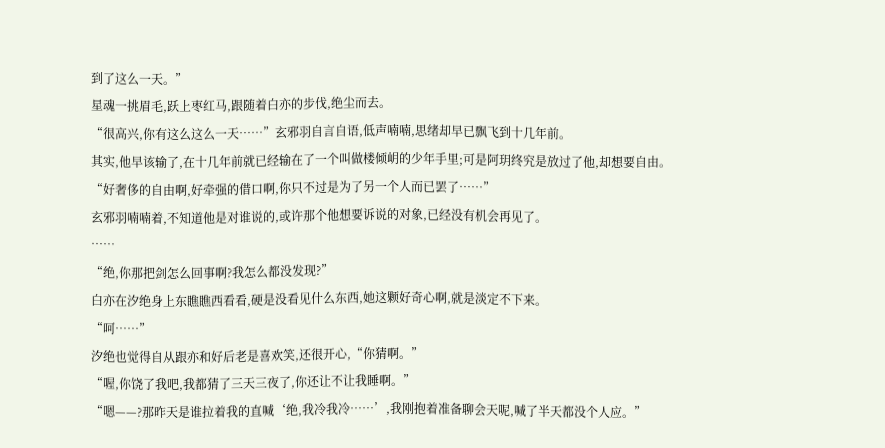到了这么一天。”
星魂一挑眉毛,跃上枣红马,跟随着白亦的步伐,绝尘而去。
“很高兴,你有这么这么一天……”玄邪羽自言自语,低声喃喃,思绪却早已飘飞到十几年前。
其实,他早该输了,在十几年前就已经输在了一个叫做楼倾岄的少年手里;可是阿玥终究是放过了他,却想要自由。
“好奢侈的自由啊,好牵强的借口啊,你只不过是为了另一个人而已罢了……”
玄邪羽喃喃着,不知道他是对谁说的,或许那个他想要诉说的对象,已经没有机会再见了。
……
“绝,你那把剑怎么回事啊?我怎么都没发现?”
白亦在汐绝身上东瞧瞧西看看,硬是没看见什么东西,她这颗好奇心啊,就是淡定不下来。
“呵……”
汐绝也觉得自从跟亦和好后老是喜欢笑,还很开心,“你猜啊。”
“喔,你饶了我吧,我都猜了三天三夜了,你还让不让我睡啊。”
“嗯——?那昨天是谁拉着我的直喊‘绝,我冷我冷……’,我刚抱着准备聊会天呢,喊了半天都没个人应。”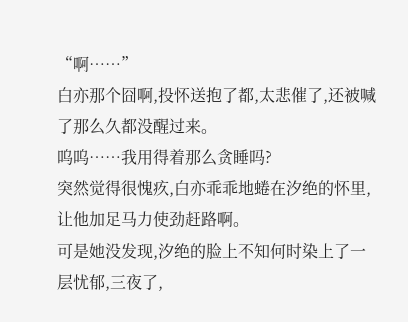“啊……”
白亦那个囧啊,投怀送抱了都,太悲催了,还被喊了那么久都没醒过来。
呜呜……我用得着那么贪睡吗?
突然觉得很愧疚,白亦乖乖地蜷在汐绝的怀里,让他加足马力使劲赶路啊。
可是她没发现,汐绝的脸上不知何时染上了一层忧郁,三夜了,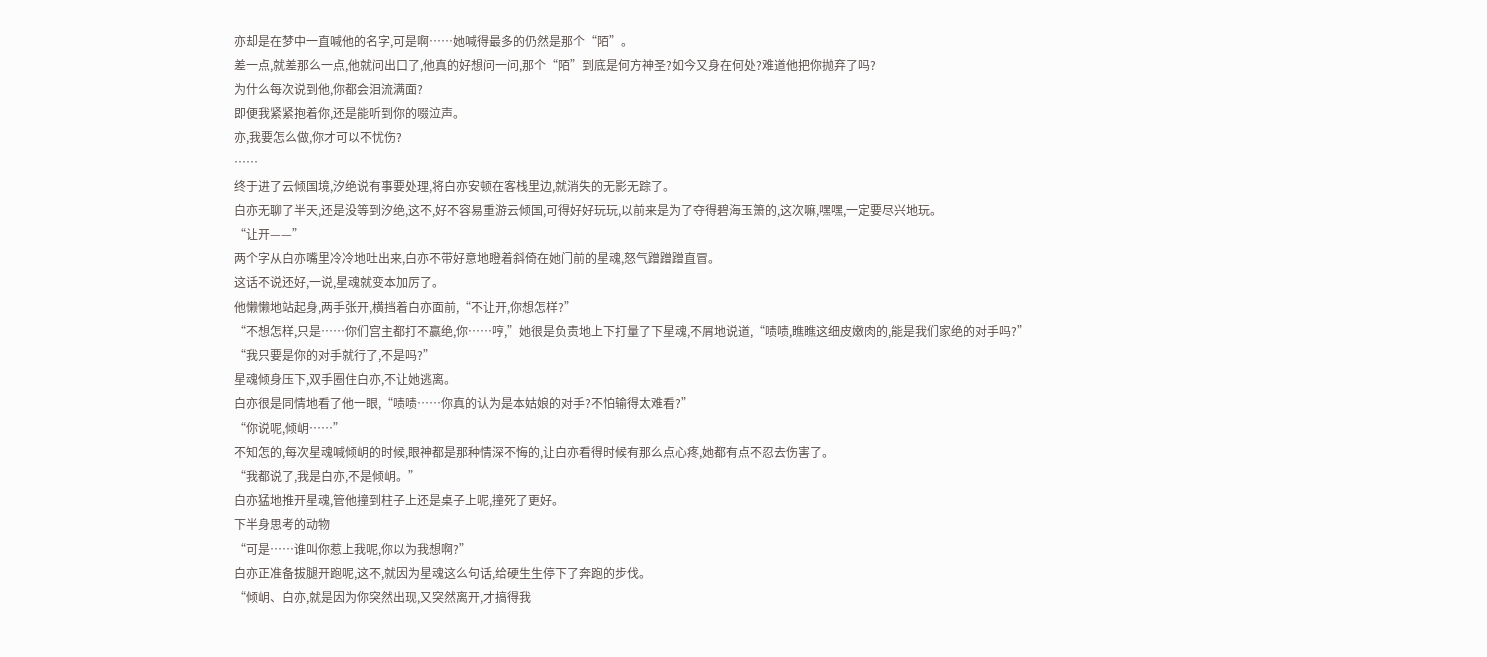亦却是在梦中一直喊他的名字,可是啊……她喊得最多的仍然是那个“陌”。
差一点,就差那么一点,他就问出口了,他真的好想问一问,那个“陌”到底是何方神圣?如今又身在何处?难道他把你抛弃了吗?
为什么每次说到他,你都会泪流满面?
即便我紧紧抱着你,还是能听到你的啜泣声。
亦,我要怎么做,你才可以不忧伤?
……
终于进了云倾国境,汐绝说有事要处理,将白亦安顿在客栈里边,就消失的无影无踪了。
白亦无聊了半天,还是没等到汐绝,这不,好不容易重游云倾国,可得好好玩玩,以前来是为了夺得碧海玉箫的,这次嘛,嘿嘿,一定要尽兴地玩。
“让开——”
两个字从白亦嘴里冷冷地吐出来,白亦不带好意地瞪着斜倚在她门前的星魂,怒气蹭蹭蹭直冒。
这话不说还好,一说,星魂就变本加厉了。
他懒懒地站起身,两手张开,横挡着白亦面前,“不让开,你想怎样?”
“不想怎样,只是……你们宫主都打不赢绝,你……哼,”她很是负责地上下打量了下星魂,不屑地说道,“啧啧,瞧瞧这细皮嫩肉的,能是我们家绝的对手吗?”
“我只要是你的对手就行了,不是吗?”
星魂倾身压下,双手圈住白亦,不让她逃离。
白亦很是同情地看了他一眼,“啧啧……你真的认为是本姑娘的对手?不怕输得太难看?”
“你说呢,倾岄……”
不知怎的,每次星魂喊倾岄的时候,眼神都是那种情深不悔的,让白亦看得时候有那么点心疼,她都有点不忍去伤害了。
“我都说了,我是白亦,不是倾岄。”
白亦猛地推开星魂,管他撞到柱子上还是桌子上呢,撞死了更好。
下半身思考的动物
“可是……谁叫你惹上我呢,你以为我想啊?”
白亦正准备拔腿开跑呢,这不,就因为星魂这么句话,给硬生生停下了奔跑的步伐。
“倾岄、白亦,就是因为你突然出现,又突然离开,才搞得我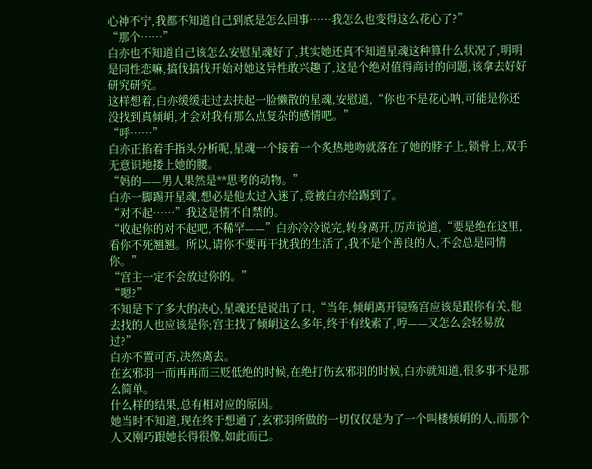心神不宁,我都不知道自己到底是怎么回事……我怎么也变得这么花心了?”
“那个……”
白亦也不知道自己该怎么安慰星魂好了,其实她还真不知道星魂这种算什么状况了,明明是同性恋嘛,搞伐搞伐开始对她这异性敢兴趣了,这是个绝对值得商讨的问题,该拿去好好研究研究。
这样想着,白亦缓缓走过去扶起一脸懒散的星魂,安慰道,“你也不是花心呐,可能是你还没找到真倾岄,才会对我有那么点复杂的感情吧。”
“呼……”
白亦正掐着手指头分析呢,星魂一个接着一个炙热地吻就落在了她的脖子上,锁骨上,双手无意识地搂上她的腰。
“妈的——男人果然是**思考的动物。”
白亦一脚踢开星魂,想必是他太过入迷了,竟被白亦给踢到了。
“对不起……”我这是情不自禁的。
“收起你的对不起吧,不稀罕——”白亦冷冷说完,转身离开,厉声说道,“要是绝在这里,看你不死翘翘。所以,请你不要再干扰我的生活了,我不是个善良的人,不会总是同情你。”
“宫主一定不会放过你的。”
“嗯?”
不知是下了多大的决心,星魂还是说出了口,“当年,倾岄离开镜殇宫应该是跟你有关,他去找的人也应该是你;宫主找了倾岄这么多年,终于有线索了,哼——又怎么会轻易放过?”
白亦不置可否,决然离去。
在玄邪羽一而再再而三贬低绝的时候,在绝打伤玄邪羽的时候,白亦就知道,很多事不是那么简单。
什么样的结果,总有相对应的原因。
她当时不知道,现在终于想通了,玄邪羽所做的一切仅仅是为了一个叫楼倾岄的人,而那个人又刚巧跟她长得很像,如此而已。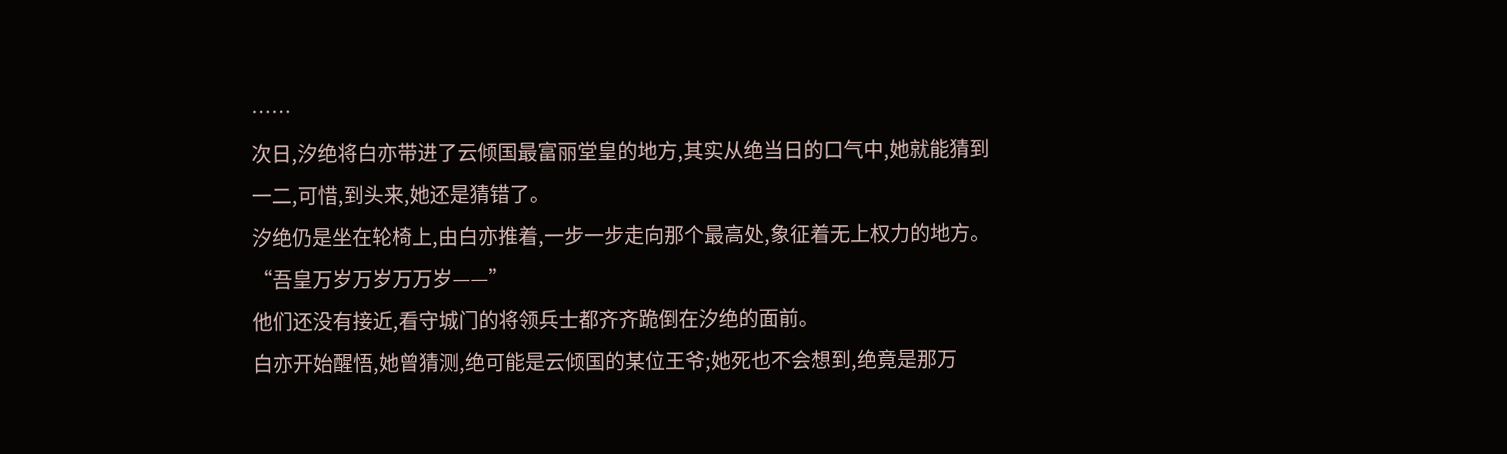……
次日,汐绝将白亦带进了云倾国最富丽堂皇的地方,其实从绝当日的口气中,她就能猜到一二,可惜,到头来,她还是猜错了。
汐绝仍是坐在轮椅上,由白亦推着,一步一步走向那个最高处,象征着无上权力的地方。
“吾皇万岁万岁万万岁——”
他们还没有接近,看守城门的将领兵士都齐齐跪倒在汐绝的面前。
白亦开始醒悟,她曾猜测,绝可能是云倾国的某位王爷;她死也不会想到,绝竟是那万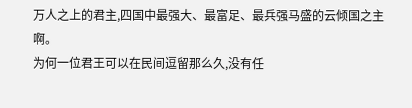万人之上的君主,四国中最强大、最富足、最兵强马盛的云倾国之主啊。
为何一位君王可以在民间逗留那么久,没有任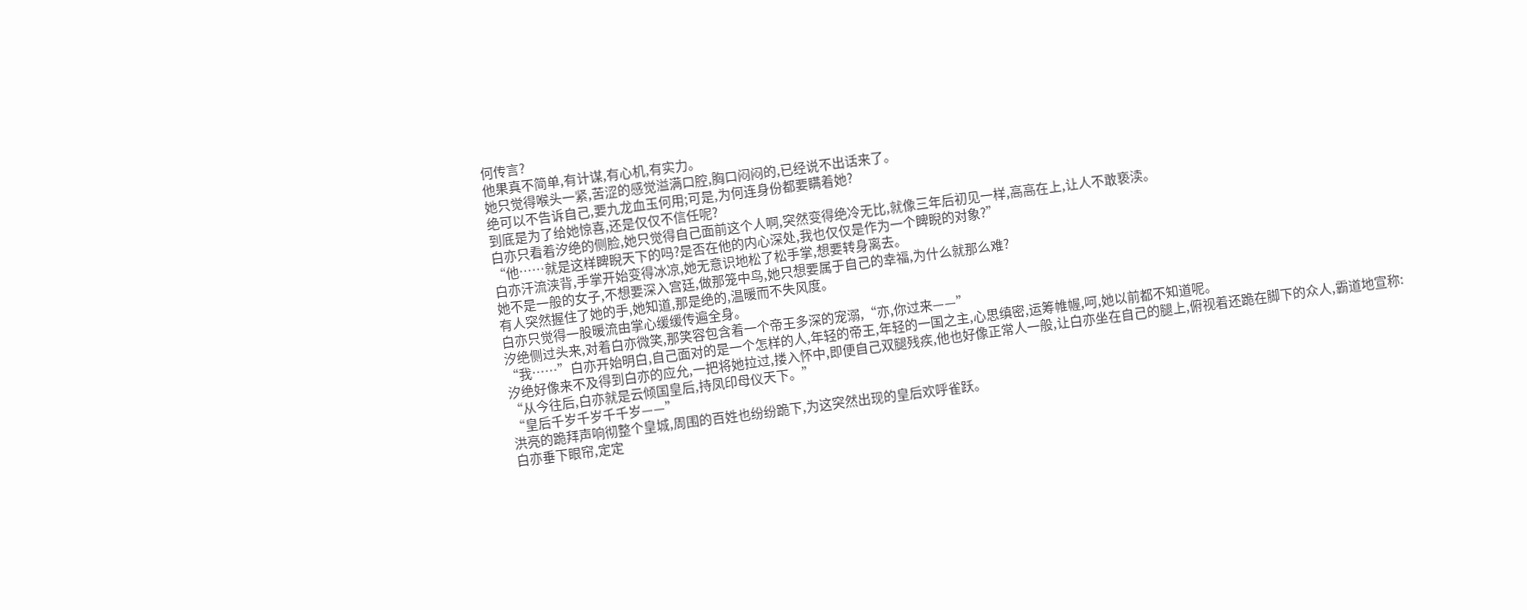何传言?
他果真不简单,有计谋,有心机,有实力。
她只觉得喉头一紧,苦涩的感觉溢满口腔,胸口闷闷的,已经说不出话来了。
绝可以不告诉自己,要九龙血玉何用;可是,为何连身份都要瞒着她?
到底是为了给她惊喜,还是仅仅不信任呢?
白亦只看着汐绝的侧脸,她只觉得自己面前这个人啊,突然变得绝冷无比,就像三年后初见一样,高高在上,让人不敢亵渎。
“他……就是这样睥睨天下的吗?是否在他的内心深处,我也仅仅是作为一个睥睨的对象?”
白亦汗流浃背,手掌开始变得冰凉,她无意识地松了松手掌,想要转身离去。
她不是一般的女子,不想要深入宫廷,做那笼中鸟,她只想要属于自己的幸福,为什么就那么难?
有人突然握住了她的手,她知道,那是绝的,温暖而不失风度。
白亦只觉得一股暖流由掌心缓缓传遍全身。
汐绝侧过头来,对着白亦微笑,那笑容包含着一个帝王多深的宠溺,“亦,你过来——”
“我……”白亦开始明白,自己面对的是一个怎样的人,年轻的帝王,年轻的一国之主,心思缜密,运筹帷幄,呵,她以前都不知道呢。
汐绝好像来不及得到白亦的应允,一把将她拉过,搂入怀中,即便自己双腿残疾,他也好像正常人一般,让白亦坐在自己的腿上,俯视着还跪在脚下的众人,霸道地宣称:
“从今往后,白亦就是云倾国皇后,持凤印母仪天下。”
“皇后千岁千岁千千岁——”
洪亮的跪拜声响彻整个皇城,周围的百姓也纷纷跪下,为这突然出现的皇后欢呼雀跃。
白亦垂下眼帘,定定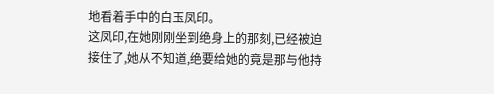地看着手中的白玉凤印。
这凤印,在她刚刚坐到绝身上的那刻,已经被迫接住了,她从不知道,绝要给她的竟是那与他持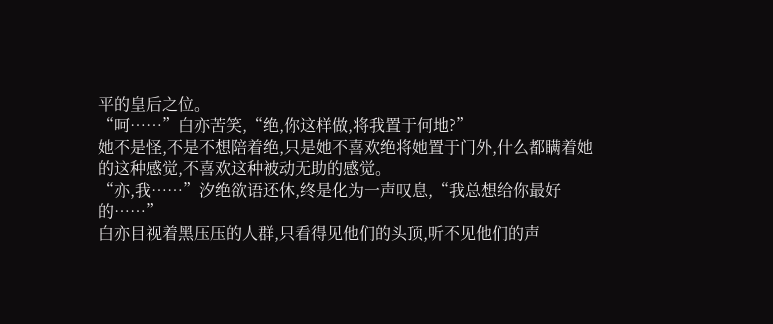平的皇后之位。
“呵……”白亦苦笑,“绝,你这样做,将我置于何地?”
她不是怪,不是不想陪着绝,只是她不喜欢绝将她置于门外,什么都瞒着她的这种感觉,不喜欢这种被动无助的感觉。
“亦,我……”汐绝欲语还休,终是化为一声叹息,“我总想给你最好的……”
白亦目视着黑压压的人群,只看得见他们的头顶,听不见他们的声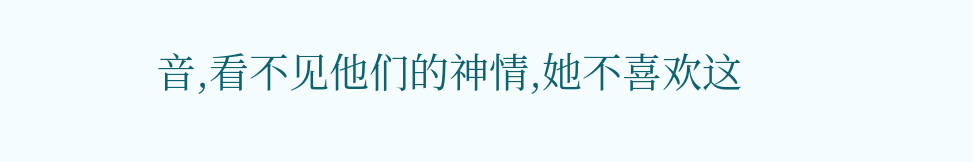音,看不见他们的神情,她不喜欢这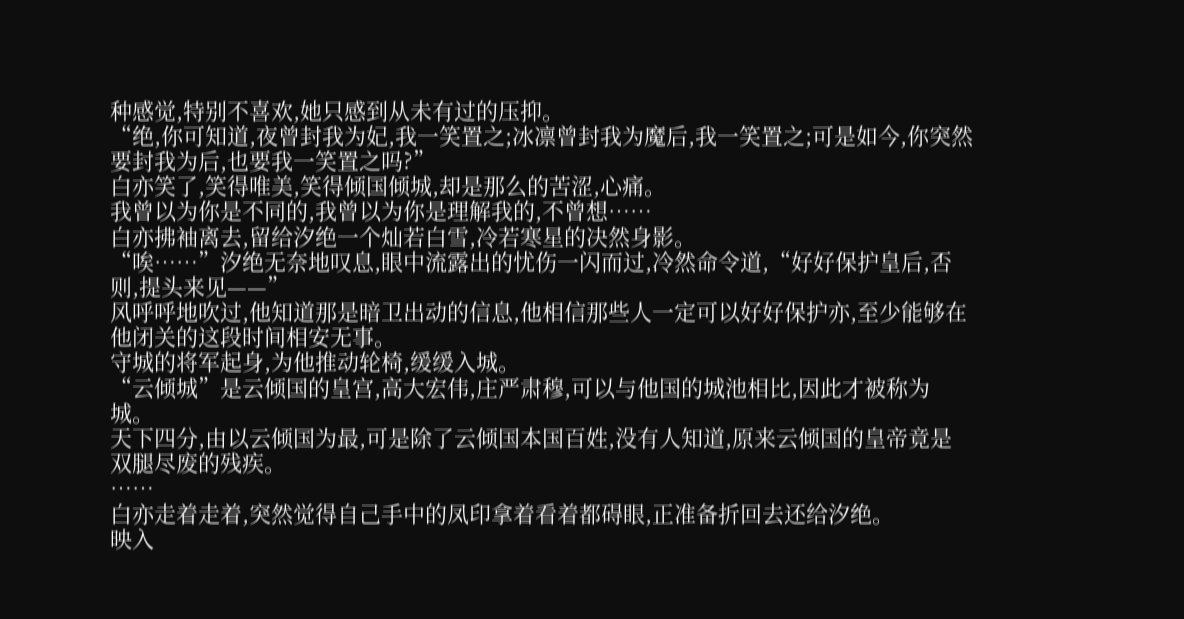种感觉,特别不喜欢,她只感到从未有过的压抑。
“绝,你可知道,夜曾封我为妃,我一笑置之;冰凛曾封我为魔后,我一笑置之;可是如今,你突然要封我为后,也要我一笑置之吗?”
白亦笑了,笑得唯美,笑得倾国倾城,却是那么的苦涩,心痛。
我曾以为你是不同的,我曾以为你是理解我的,不曾想……
白亦拂袖离去,留给汐绝一个灿若白雪,冷若寒星的决然身影。
“唉……”汐绝无奈地叹息,眼中流露出的忧伤一闪而过,冷然命令道,“好好保护皇后,否则,提头来见——”
风呼呼地吹过,他知道那是暗卫出动的信息,他相信那些人一定可以好好保护亦,至少能够在他闭关的这段时间相安无事。
守城的将军起身,为他推动轮椅,缓缓入城。
“云倾城”是云倾国的皇宫,高大宏伟,庄严肃穆,可以与他国的城池相比,因此才被称为城。
天下四分,由以云倾国为最,可是除了云倾国本国百姓,没有人知道,原来云倾国的皇帝竟是双腿尽废的残疾。
……
白亦走着走着,突然觉得自己手中的凤印拿着看着都碍眼,正准备折回去还给汐绝。
映入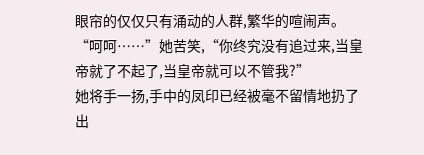眼帘的仅仅只有涌动的人群,繁华的喧闹声。
“呵呵……”她苦笑,“你终究没有追过来,当皇帝就了不起了,当皇帝就可以不管我?”
她将手一扬,手中的凤印已经被毫不留情地扔了出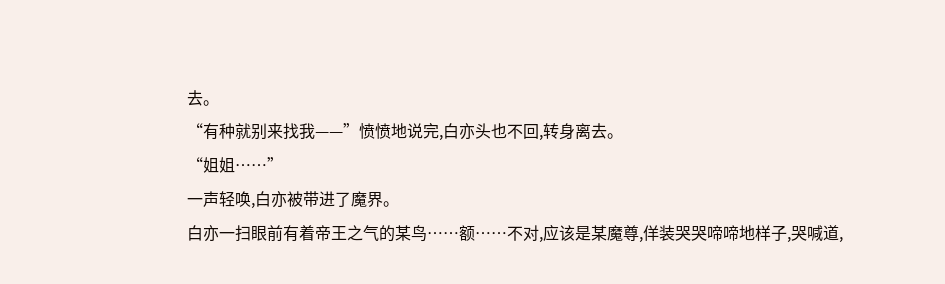去。
“有种就别来找我——”愤愤地说完,白亦头也不回,转身离去。
“姐姐……”
一声轻唤,白亦被带进了魔界。
白亦一扫眼前有着帝王之气的某鸟……额……不对,应该是某魔尊,佯装哭哭啼啼地样子,哭喊道,